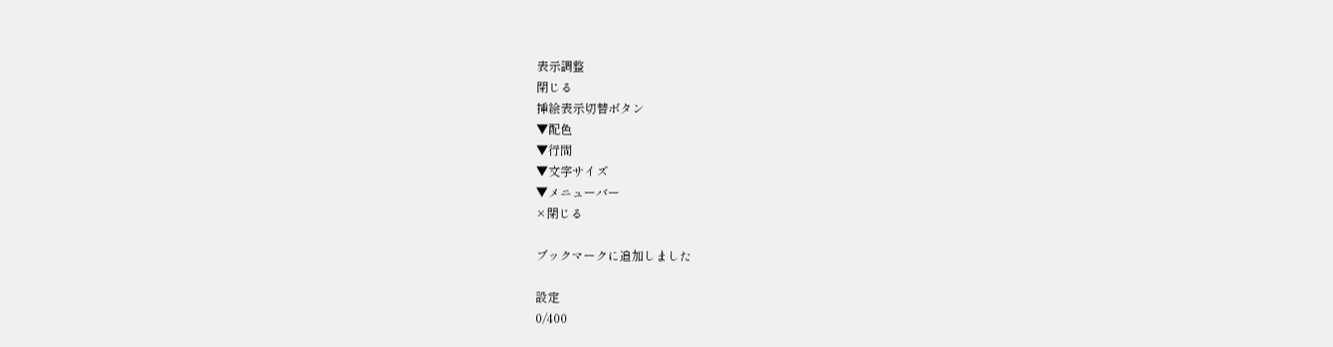表示調整
閉じる
挿絵表示切替ボタン
▼配色
▼行間
▼文字サイズ
▼メニューバー
×閉じる

ブックマークに追加しました

設定
0/400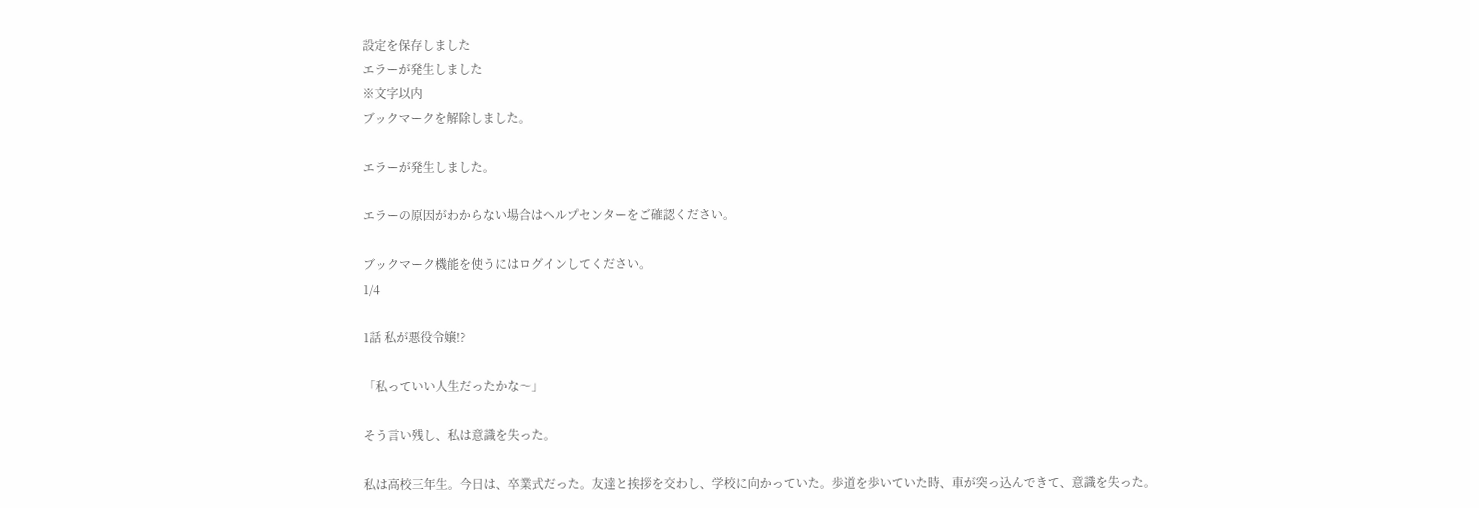設定を保存しました
エラーが発生しました
※文字以内
ブックマークを解除しました。

エラーが発生しました。

エラーの原因がわからない場合はヘルプセンターをご確認ください。

ブックマーク機能を使うにはログインしてください。
1/4

1話 私が悪役令嬢!?

「私っていい人生だったかな〜」

そう言い残し、私は意識を失った。

私は高校三年生。今日は、卒業式だった。友達と挨拶を交わし、学校に向かっていた。歩道を歩いていた時、車が突っ込んできて、意識を失った。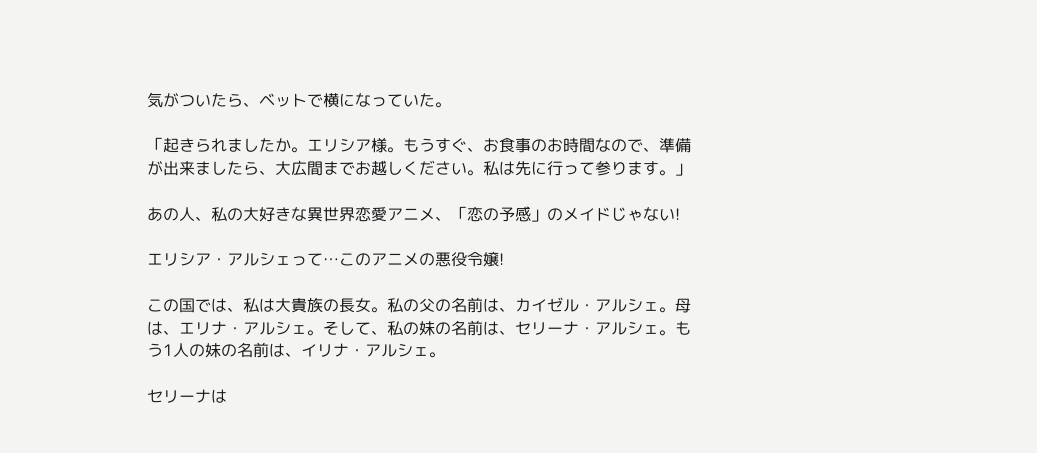気がついたら、ベットで横になっていた。

「起きられましたか。エリシア様。もうすぐ、お食事のお時間なので、準備が出来ましたら、大広間までお越しください。私は先に行って参ります。」

あの人、私の大好きな異世界恋愛アニメ、「恋の予感」のメイドじゃない!

エリシア・アルシェって…このアニメの悪役令嬢!

この国では、私は大貴族の長女。私の父の名前は、カイゼル・アルシェ。母は、エリナ・アルシェ。そして、私の妹の名前は、セリーナ・アルシェ。もう1人の妹の名前は、イリナ・アルシェ。

セリーナは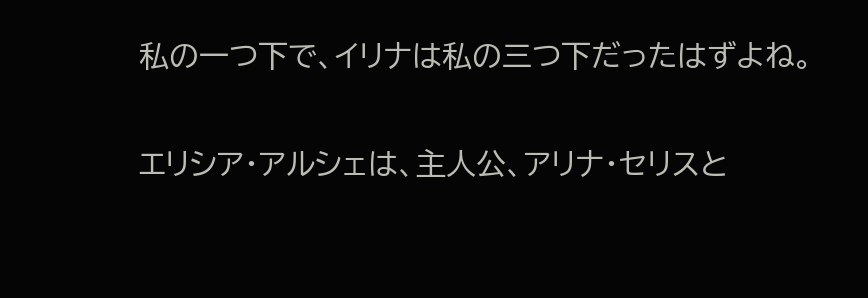私の一つ下で、イリナは私の三つ下だったはずよね。

エリシア・アルシェは、主人公、アリナ・セリスと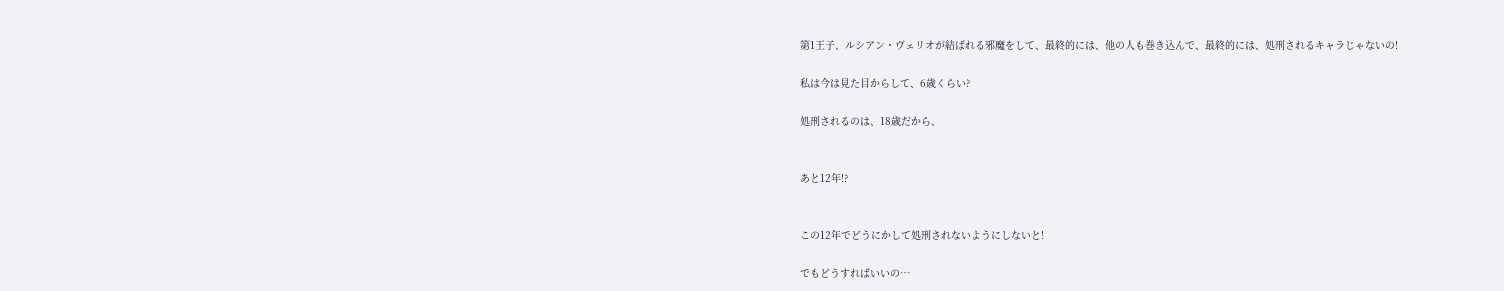第1王子、ルシアン・ヴェリオが結ばれる邪魔をして、最終的には、他の人も巻き込んで、最終的には、処刑されるキャラじゃないの!

私は今は見た目からして、6歳くらい?

処刑されるのは、18歳だから、


あと12年!?


この12年でどうにかして処刑されないようにしないと!

でもどうすればいいの…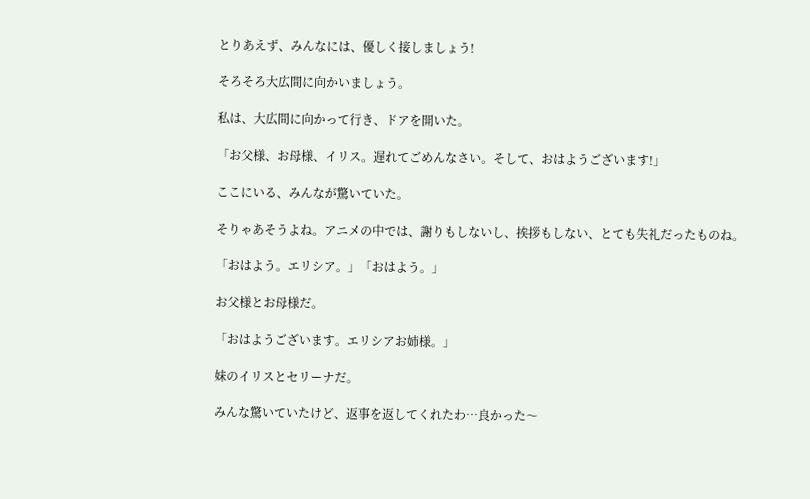とりあえず、みんなには、優しく接しましょう!

そろそろ大広間に向かいましょう。

私は、大広間に向かって行き、ドアを開いた。

「お父様、お母様、イリス。遅れてごめんなさい。そして、おはようございます!」

ここにいる、みんなが驚いていた。

そりゃあそうよね。アニメの中では、謝りもしないし、挨拶もしない、とても失礼だったものね。

「おはよう。エリシア。」「おはよう。」

お父様とお母様だ。

「おはようございます。エリシアお姉様。」

妹のイリスとセリーナだ。

みんな驚いていたけど、返事を返してくれたわ…良かった〜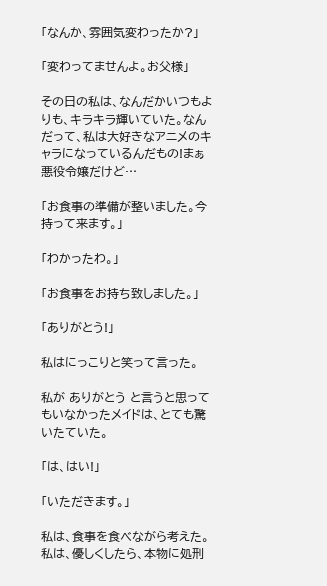「なんか、雰囲気変わったか?」

「変わってませんよ。お父様」

その日の私は、なんだかいつもよりも、キラキラ輝いていた。なんだって、私は大好きなアニメのキャラになっているんだもの!まぁ悪役令嬢だけど…

「お食事の準備が整いました。今持って来ます。」

「わかったわ。」

「お食事をお持ち致しました。」

「ありがとう!」

私はにっこりと笑って言った。

私が ありがとう と言うと思ってもいなかったメイドは、とても驚いたていた。

「は、はい!」

「いただきます。」

私は、食事を食べながら考えた。私は、優しくしたら、本物に処刑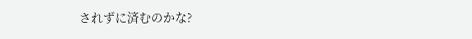されずに済むのかな?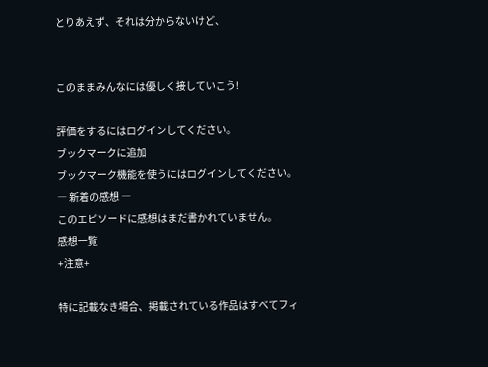とりあえず、それは分からないけど、


このままみんなには優しく接していこう!

評価をするにはログインしてください。
ブックマークに追加
ブックマーク機能を使うにはログインしてください。
― 新着の感想 ―
このエピソードに感想はまだ書かれていません。
感想一覧
+注意+

特に記載なき場合、掲載されている作品はすべてフィ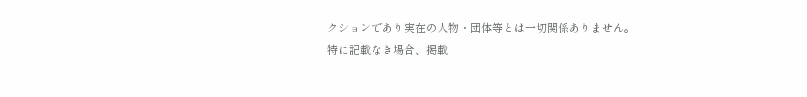クションであり実在の人物・団体等とは一切関係ありません。
特に記載なき場合、掲載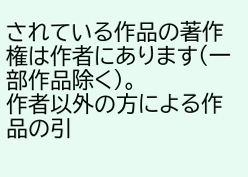されている作品の著作権は作者にあります(一部作品除く)。
作者以外の方による作品の引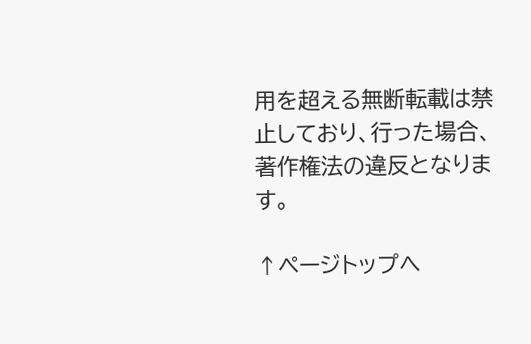用を超える無断転載は禁止しており、行った場合、著作権法の違反となります。

↑ページトップへ